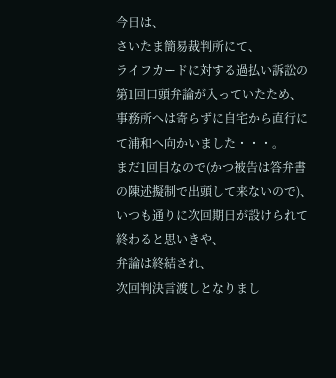今日は、
さいたま簡易裁判所にて、
ライフカードに対する過払い訴訟の第1回口頭弁論が入っていたため、
事務所へは寄らずに自宅から直行にて浦和へ向かいました・・・。
まだ1回目なので(かつ被告は答弁書の陳述擬制で出頭して来ないので)、
いつも通りに次回期日が設けられて終わると思いきや、
弁論は終結され、
次回判決言渡しとなりまし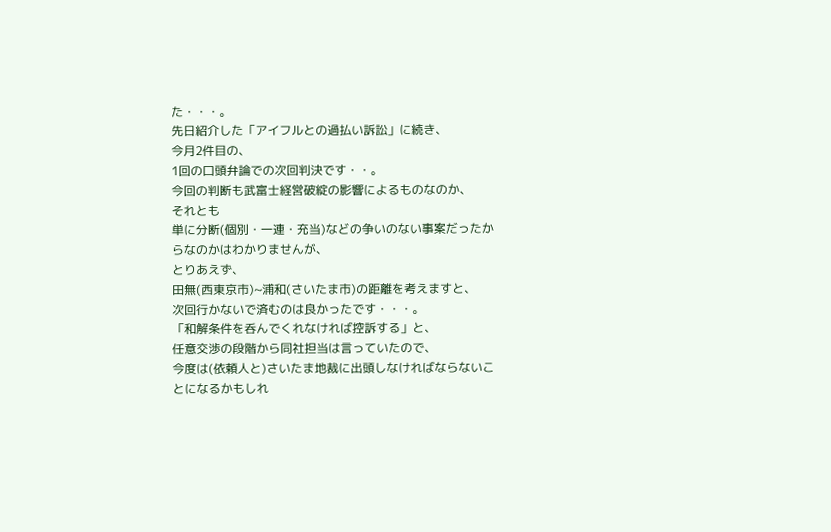た・・・。
先日紹介した「アイフルとの過払い訴訟」に続き、
今月2件目の、
1回の口頭弁論での次回判決です・・。
今回の判断も武富士経営破綻の影響によるものなのか、
それとも
単に分断(個別・一連・充当)などの争いのない事案だったからなのかはわかりませんが、
とりあえず、
田無(西東京市)~浦和(さいたま市)の距離を考えますと、
次回行かないで済むのは良かったです・・・。
「和解条件を呑んでくれなければ控訴する」と、
任意交渉の段階から同社担当は言っていたので、
今度は(依頼人と)さいたま地裁に出頭しなければならないことになるかもしれ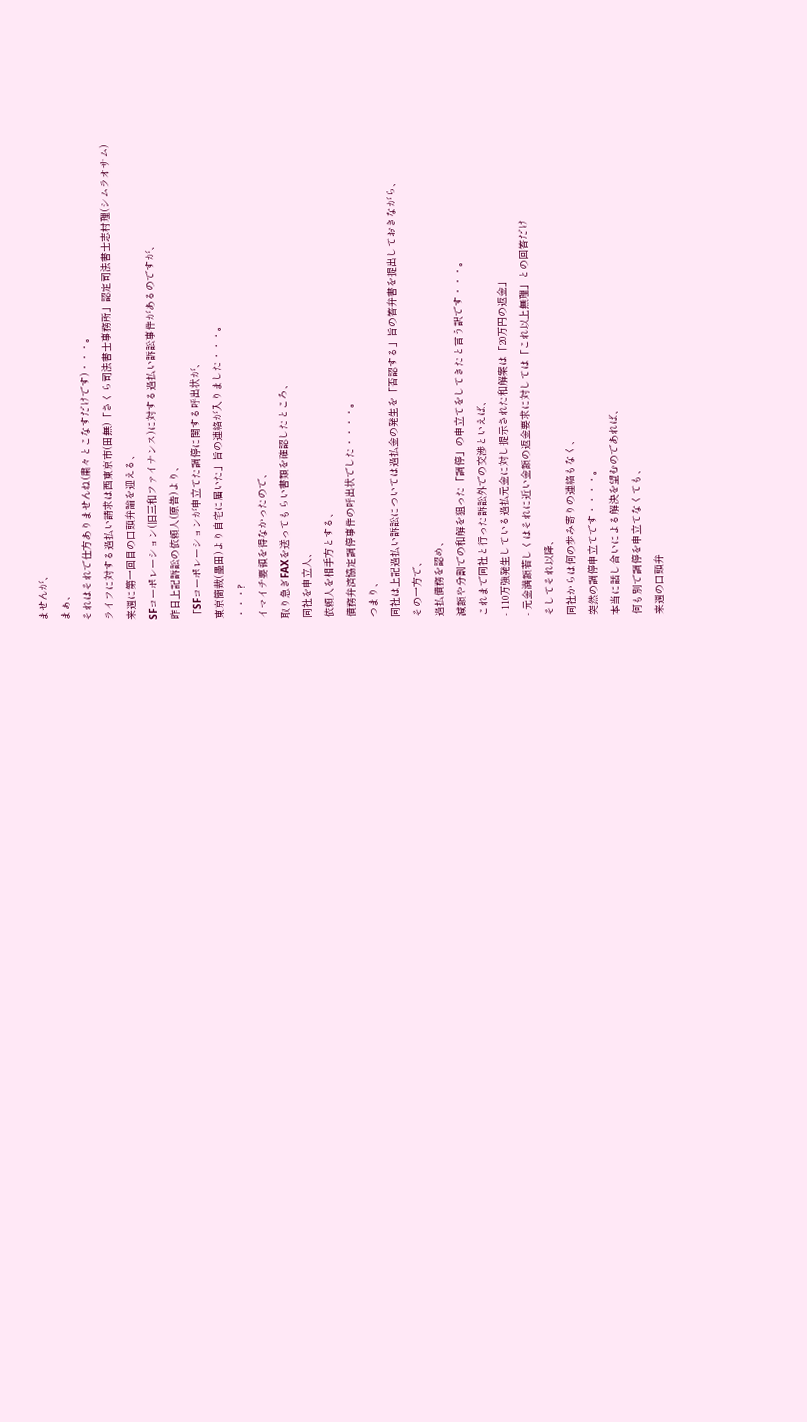ませんが、
まぁ、
それはそれで仕方ありませんね(粛々とこなすだけです)・・・。
ライフに対する過払い請求は西東京市(田無)「さくら司法書士事務所」認定司法書士志村理(シムラオサム)
来週に第一回目の口頭弁論を迎える、
SFコーポレーション(旧三和ファイナンス)に対する過払い訴訟事件があるのですが、
昨日上記訴訟の依頼人(原告)より、
「SFコーポレーションが申立てた調停に関する呼出状が、
東京簡裁(墨田)より自宅に届いた」旨の連絡が入りました・・・。
・・・?
イマイチ要領を得なかったので、
取り急ぎFAXを送ってもらい書類を確認したところ、
同社を申立人、
依頼人を相手方とする、
債務弁済協定調停事件の呼出状でした・・・・。
つまり、
同社は上記過払い訴訟については過払金の発生を「否認する」旨の答弁書を提出しておきながら、
その一方で、
過払債務を認め、
減額や分割での和解を狙った「調停」の申立てをしてきたと言う訳です・・・。
これまで同社と行った訴訟外での交渉といえば、
- 110万強発生している過払元金に対し提示された和解案は「20万円の返金」
- 元金満額若しくはそれに近い金額の返金要求に対しては「これ以上無理」との回答だけ
そしてそれ以降、
同社からは何の歩み寄りの連絡もなく、
突然の調停申立てです・・・・。
本当に話し合いによる解決を望むのであれば、
何も別で調停を申立てなくても、
来週の口頭弁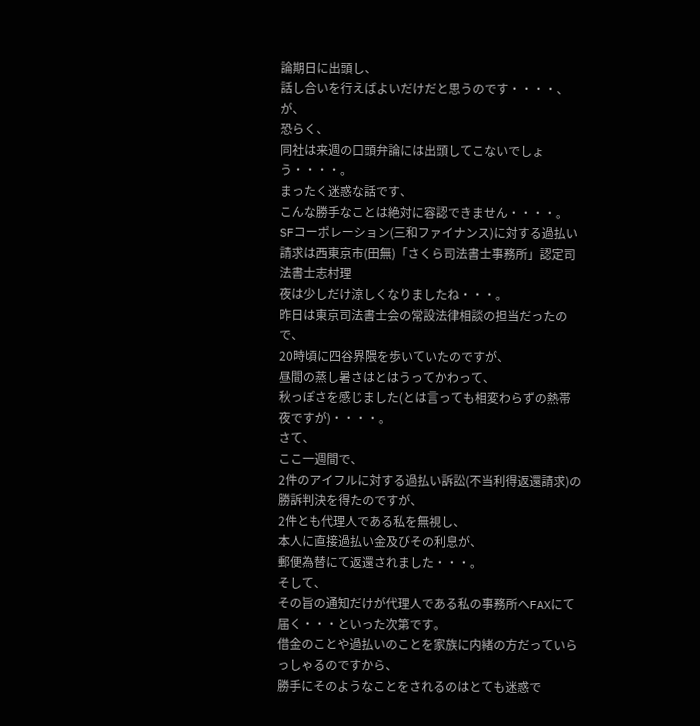論期日に出頭し、
話し合いを行えばよいだけだと思うのです・・・・、
が、
恐らく、
同社は来週の口頭弁論には出頭してこないでしょう・・・・。
まったく迷惑な話です、
こんな勝手なことは絶対に容認できません・・・・。
SFコーポレーション(三和ファイナンス)に対する過払い請求は西東京市(田無)「さくら司法書士事務所」認定司法書士志村理
夜は少しだけ涼しくなりましたね・・・。
昨日は東京司法書士会の常設法律相談の担当だったので、
20時頃に四谷界隈を歩いていたのですが、
昼間の蒸し暑さはとはうってかわって、
秋っぽさを感じました(とは言っても相変わらずの熱帯夜ですが)・・・・。
さて、
ここ一週間で、
2件のアイフルに対する過払い訴訟(不当利得返還請求)の勝訴判決を得たのですが、
2件とも代理人である私を無視し、
本人に直接過払い金及びその利息が、
郵便為替にて返還されました・・・。
そして、
その旨の通知だけが代理人である私の事務所へFAXにて届く・・・といった次第です。
借金のことや過払いのことを家族に内緒の方だっていらっしゃるのですから、
勝手にそのようなことをされるのはとても迷惑で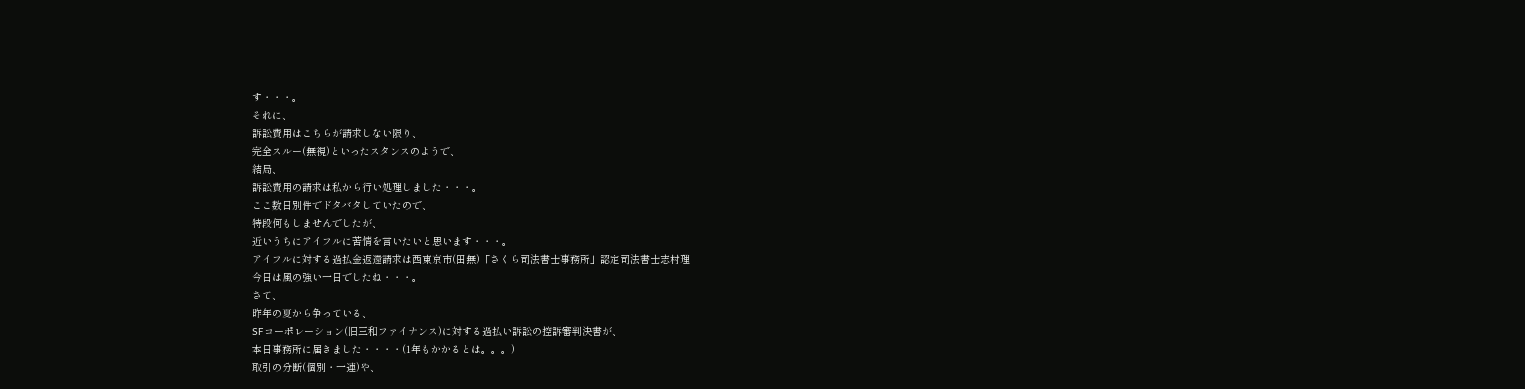す・・・。
それに、
訴訟費用はこちらが請求しない限り、
完全スルー(無視)といったスタンスのようで、
結局、
訴訟費用の請求は私から行い処理しました・・・。
ここ数日別件でドタバタしていたので、
特段何もしませんでしたが、
近いうちにアイフルに苦情を言いたいと思います・・・。
アイフルに対する過払金返還請求は西東京市(田無)「さくら司法書士事務所」認定司法書士志村理
今日は風の強い一日でしたね・・・。
さて、
昨年の夏から争っている、
SFコーポレーション(旧三和ファイナンス)に対する過払い訴訟の控訴審判決書が、
本日事務所に届きました・・・・(1年もかかるとは。。。)
取引の分断(個別・一連)や、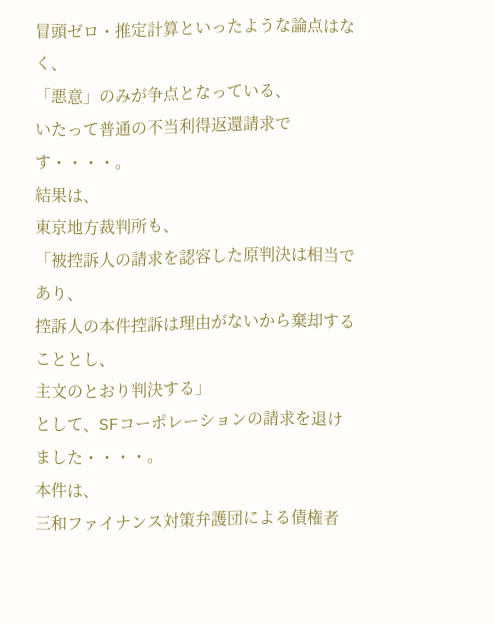冒頭ゼロ・推定計算といったような論点はなく、
「悪意」のみが争点となっている、
いたって普通の不当利得返還請求です・・・・。
結果は、
東京地方裁判所も、
「被控訴人の請求を認容した原判決は相当であり、
控訴人の本件控訴は理由がないから棄却することとし、
主文のとおり判決する」
として、SFコーポレーションの請求を退けました・・・・。
本件は、
三和ファイナンス対策弁護団による債権者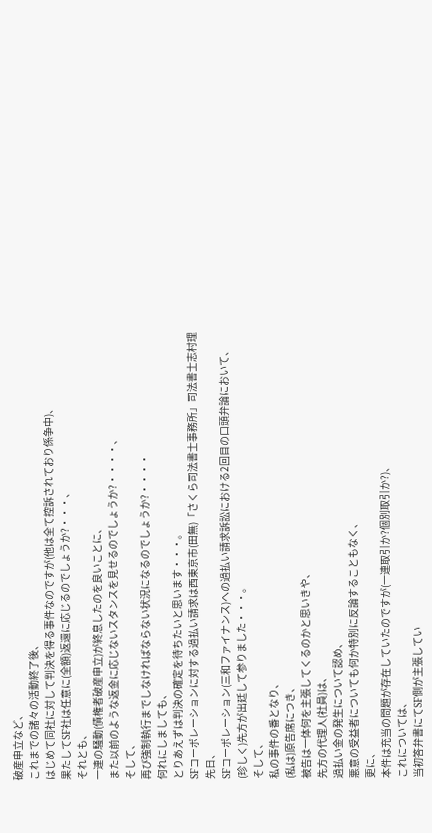破産申立など、
これまでの諸々の活動終了後、
はじめて同社に対して判決を得る事件なのですが(他は全て控訴されており係争中)、
果たしてSF社は任意に(全額)返還に応じるのでしょうか?・・・、
それとも、
一連の騒動(債権者破産申立)が終息したのを良いことに、
また以前のような返金に応じないスタンスを見せるのでしょうか?・・・・、
そして、
再び強制執行までしなければならない状況になるのでしょうか?・・・・
何れにしましても、
とりあえずは判決の確定を待ちたいと思います・・・。
SFコーポレーションに対する過払い請求は西東京市(田無)「さくら司法書士事務所」司法書士志村理
先日、
SFコーポレーション(三和ファイナンス)への過払い請求訴訟における2回目の口頭弁論において、
(珍しく)先方が出廷して参りました・・・。
そして、
私の事件の番となり、
(私は)原告席につき、
被告は一体何を主張してくるのかと思いきや、
先方の代理人(社員)は、
過払い金の発生について認め、
悪意の受益者についても何か特別に反論することもなく、
更に、
本件は充当の問題が存在していたのですが(一連取引か?個別取引か?)、
これについては、
当初答弁書にてSF側が主張してい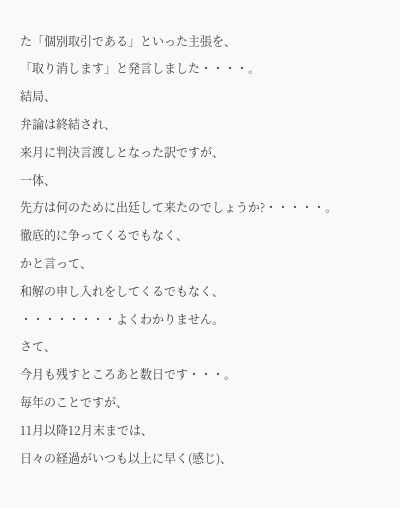た「個別取引である」といった主張を、
「取り消します」と発言しました・・・・。
結局、
弁論は終結され、
来月に判決言渡しとなった訳ですが、
一体、
先方は何のために出廷して来たのでしょうか?・・・・・。
徹底的に争ってくるでもなく、
かと言って、
和解の申し入れをしてくるでもなく、
・・・・・・・・よくわかりません。
さて、
今月も残すところあと数日です・・・。
毎年のことですが、
11月以降12月末までは、
日々の経過がいつも以上に早く(感じ)、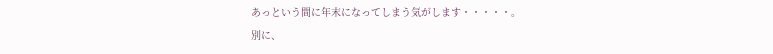あっという間に年末になってしまう気がします・・・・・。
別に、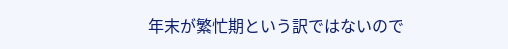年末が繁忙期という訳ではないので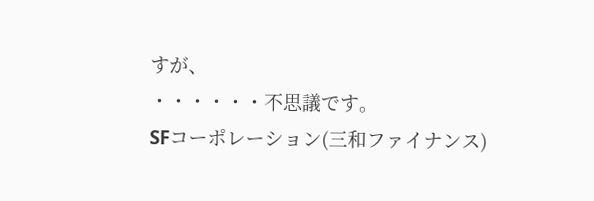すが、
・・・・・・不思議です。
SFコーポレーション(三和ファイナンス)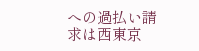への過払い請求は西東京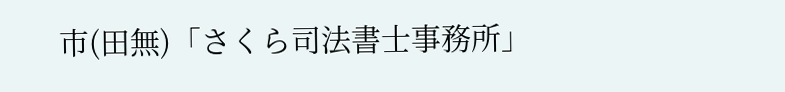市(田無)「さくら司法書士事務所」